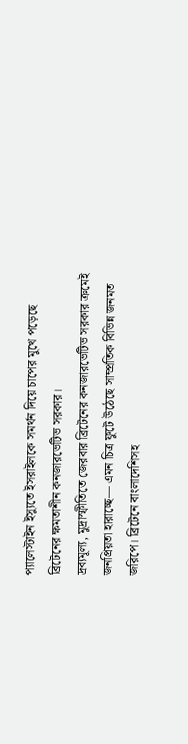প্যালেস্টাইন ইস্যুতে ইসরাইলকে সমর্থন দিয়ে চাপের মুখে পড়েছে ব্রিটেনের ক্ষমতাশীন কনজারভেটিভ সরকার।
দ্রব্যমূল্য, মুদ্রাস্ফীতিতে জেরবার ব্রিটেনের কনজারভেটিভ সরকার ক্রমেই জনপ্রিয়তা হারাচ্ছে— এমন চিত্র ফুটে উঠেছে সাম্প্রতিক বিভিন্ন জনমত জরিপে। ব্রিটেনে বাংলাদেশিসহ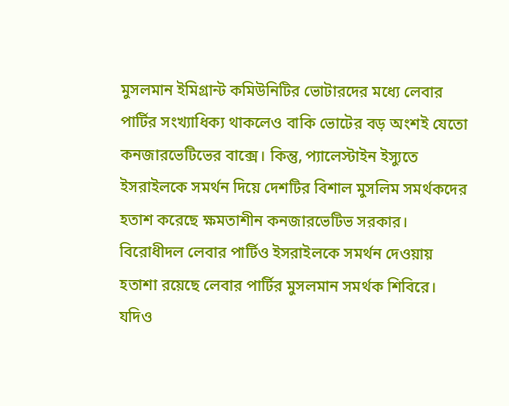মুসলমান ইমিগ্রান্ট কমিউনিটির ভোটারদের মধ্যে লেবার পার্টির সংখ্যাধিক্য থাকলেও বাকি ভোটের বড় অংশই যেতো কনজারভেটিভের বাক্সে। কিন্তু, প্যালেস্টাইন ইস্যুতে ইসরাইলকে সমর্থন দিয়ে দেশটির বিশাল মুসলিম সমর্থকদের হতাশ করেছে ক্ষমতাশীন কনজারভেটিভ সরকার। বিরোধীদল লেবার পার্টিও ইসরাইলকে সমর্থন দেওয়ায় হতাশা রয়েছে লেবার পার্টির মুসলমান সমর্থক শিবিরে। যদিও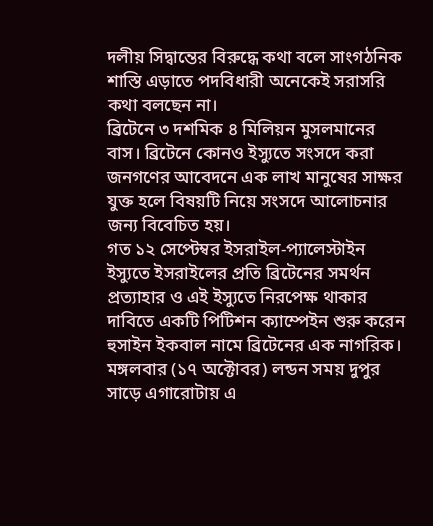দলীয় সিদ্বান্তের বিরুদ্ধে কথা বলে সাংগঠনিক শাস্তি এড়াতে পদবিধারী অনেকেই সরাসরি কথা বলছেন না।
ব্রিটেনে ৩ দশমিক ৪ মিলিয়ন মুসলমানের বাস। ব্রিটেনে কোনও ইস্যুতে সংসদে করা জনগণের আবেদনে এক লাখ মানুষের সাক্ষর যুক্ত হলে বিষয়টি নিয়ে সংসদে আলোচনার জন্য বিবেচিত হয়।
গত ১২ সেপ্টেম্বর ইসরাইল-প্যালেস্টাইন ইস্যুতে ইসরাইলের প্রতি ব্রিটেনের সমর্থন প্রত্যাহার ও এই ইস্যুতে নিরপেক্ষ থাকার দাবিতে একটি পিটিশন ক্যাম্পেইন শুরু করেন হুসাইন ইকবাল নামে ব্রিটেনের এক নাগরিক।
মঙ্গলবার (১৭ অক্টোবর) লন্ডন সময় দুপুর সাড়ে এগারোটায় এ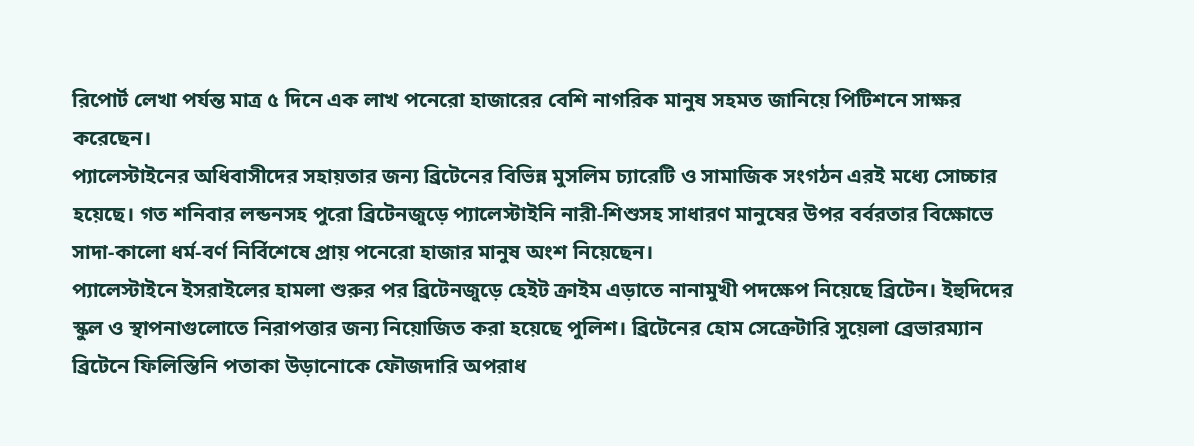রিপোর্ট লেখা পর্যন্ত মাত্র ৫ দিনে এক লাখ পনেরো হাজারের বেশি নাগরিক মানুষ সহমত জানিয়ে পিটিশনে সাক্ষর করেছেন।
প্যালেস্টাইনের অধিবাসীদের সহায়তার জন্য ব্রিটেনের বিভিন্ন মুসলিম চ্যারেটি ও সামাজিক সংগঠন এরই মধ্যে সোচ্চার হয়েছে। গত শনিবার লন্ডনসহ পুরো ব্রিটেনজুড়ে প্যালেস্টাইনি নারী-শিশুসহ সাধারণ মানুষের উপর বর্বরতার বিক্ষোভে সাদা-কালো ধর্ম-বর্ণ নির্বিশেষে প্রায় পনেরো হাজার মানুষ অংশ নিয়েছেন।
প্যালেস্টাইনে ইসরাইলের হামলা শুরুর পর ব্রিটেনজুড়ে হেইট ক্রাইম এড়াতে নানামুখী পদক্ষেপ নিয়েছে ব্রিটেন। ইহুদিদের স্কুল ও স্থাপনাগুলোতে নিরাপত্তার জন্য নিয়োজিত করা হয়েছে পুলিশ। ব্রিটেনের হোম সেক্রেটারি সুয়েলা ব্রেভারম্যান ব্রিটেনে ফিলিস্তিনি পতাকা উড়ানোকে ফৌজদারি অপরাধ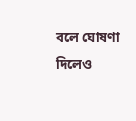বলে ঘোষণা দিলেও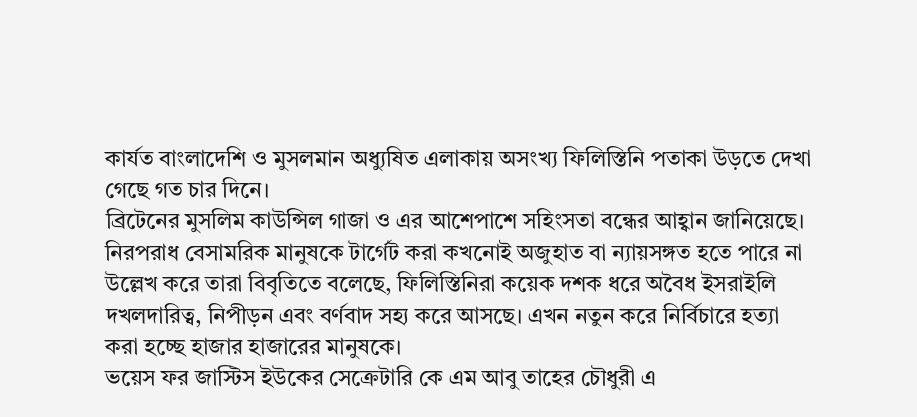কার্যত বাংলাদেশি ও মুসলমান অধ্যুষিত এলাকায় অসংখ্য ফিলিস্তিনি পতাকা উড়তে দেখা গেছে গত চার দিনে।
ব্রিটেনের মুসলিম কাউন্সিল গাজা ও এর আশেপাশে সহিংসতা বন্ধের আহ্বান জানিয়েছে। নিরপরাধ বেসামরিক মানুষকে টার্গেট করা কখনোই অজুহাত বা ন্যায়সঙ্গত হতে পারে না উল্লেখ করে তারা বিবৃতিতে বলেছে, ফিলিস্তিনিরা কয়েক দশক ধরে অবৈধ ইসরাইলি দখলদারিত্ব, নিপীড়ন এবং বর্ণবাদ সহ্য করে আসছে। এখন নতুন করে নির্বিচারে হত্যা করা হচ্ছে হাজার হাজারের মানুষকে।
ভয়েস ফর জাস্টিস ইউকের সেক্রেটারি কে এম আবু তাহের চৌধুরী এ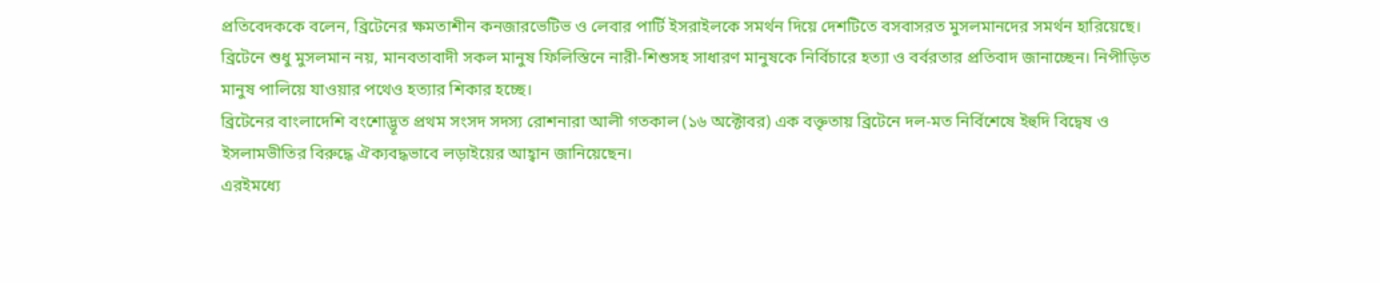প্রতিবেদককে বলেন, ব্রিটেনের ক্ষমতাশীন কনজারভেটিভ ও লেবার পার্টি ইসরাইলকে সমর্থন দিয়ে দেশটিতে বসবাসরত মুসলমানদের সমর্থন হারিয়েছে। ব্রিটেনে শুধু মুসলমান নয়, মানবতাবাদী সকল মানুষ ফিলিস্তিনে নারী-শিশুসহ সাধারণ মানুষকে নির্বিচারে হত্যা ও বর্বরতার প্রতিবাদ জানাচ্ছেন। নিপীড়িত মানুষ পালিয়ে যাওয়ার পথেও হত্যার শিকার হচ্ছে।
ব্রিটেনের বাংলাদেশি বংশোদ্ভূত প্রথম সংসদ সদস্য রোশনারা আলী গতকাল (১৬ অক্টোবর) এক বক্তৃতায় ব্রিটেনে দল-মত নির্বিশেষে ইহুদি বিদ্বেষ ও ইসলামভীতির বিরুদ্ধে ঐক্যবদ্ধভাবে লড়াইয়ের আহ্বান জানিয়েছেন।
এরইমধ্যে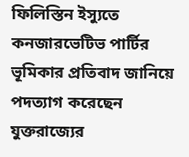ফিলিস্তিন ইস্যুতে কনজারভেটিভ পার্টির ভূমিকার প্রতিবাদ জানিয়ে পদত্যাগ করেছেন যুক্তরাজ্যের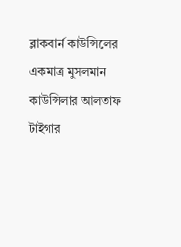ব্লাকবার্ন কাউন্সিলের একমাত্র মুসলমান কাউন্সিলার আলতাফ টাইগার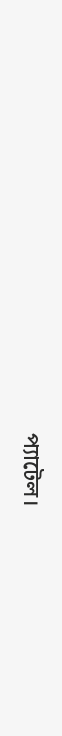প্যাটেল।